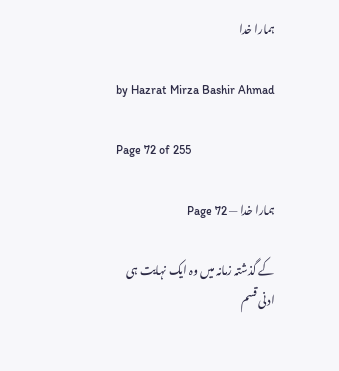ہمارا خدا

by Hazrat Mirza Bashir Ahmad

Page 72 of 255

ہمارا خدا — Page 72

کے گذشتہ زمانہ میں وہ ایک نہایت ہی ادنی قسم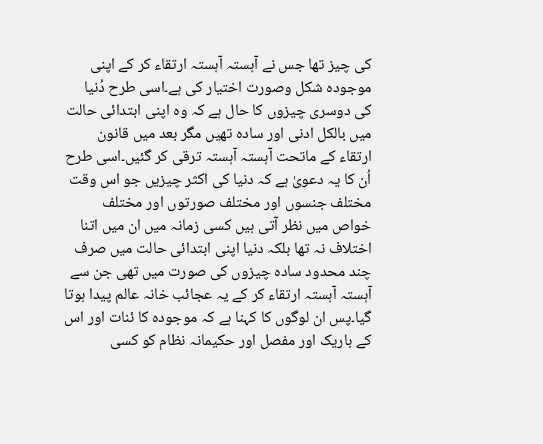کی چیز تھا جس نے آہستہ آہستہ ارتقاء کر کے اپنی موجودہ شکل وصورت اختیار کی ہے۔اسی طرح دُنیا کی دوسری چیزوں کا حال ہے کہ وہ اپنی ابتدائی حالت میں بالکل ادنی اور سادہ تھیں مگر بعد میں قانون ارتقاء کے ماتحت آہستہ آہستہ ترقی کر گئیں۔اسی طرح اُن کا یہ دعویٰ ہے کہ دنیا کی اکثر چیزیں جو اس وقت مختلف جنسوں اور مختلف صورتوں اور مختلف خواص میں نظر آتی ہیں کسی زمانہ میں ان میں اتنا اختلاف نہ تھا بلکہ دنیا اپنی ابتدائی حالت میں صرف چند محدود سادہ چیزوں کی صورت میں تھی جن سے آہستہ آہستہ ارتقاء کر کے یہ عجائب خانہ عالم پیدا ہوتا گیا۔پس ان لوگوں کا کہنا ہے کہ موجودہ کا ئنات اور اس کے باریک اور مفصل اور حکیمانہ نظام کو کسی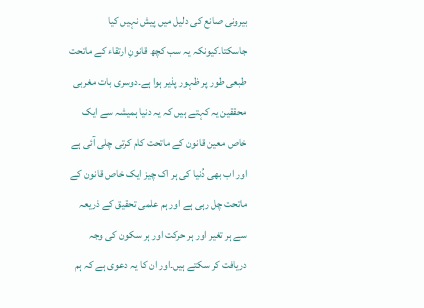بیرونی صانع کی دلیل میں پیش نہیں کیا جاسکتا۔کیونکہ یہ سب کچھ قانونِ ارتقاء کے ماتحت طبعی طور پر ظہور پذیر ہوا ہے۔دوسری بات مغربی محققین یہ کہتے ہیں کہ یہ دنیا ہمیشہ سے ایک خاص معین قانون کے ماتحت کام کرتی چلی آئی ہے اور اب بھی دُنیا کی ہر اک چیز ایک خاص قانون کے ماتحت چل رہی ہے اور ہم علمی تحقیق کے ذریعہ سے ہر تغیر اور ہر حرکت اور ہر سکون کی وجہ دریافت کر سکتے ہیں۔اور ان کا یہ دعوی ہے کہ ہم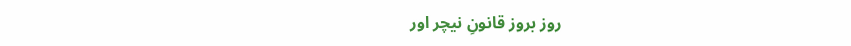روز بروز قانونِ نیچر اور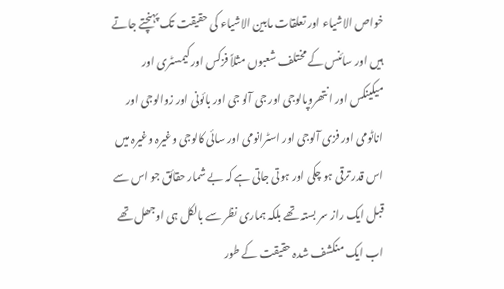خواص الاشیاء اور تعلقات مابین الاشیاء کی حقیقت تک پہنچتے جاتے ہیں اور سائنس کے مختلف شعبوں مثلاً فزکس اور کیمسٹری اور میکینکس اور انتھروپالوجی اور جی آلو جی اور بائونی اور زوالوجی اور اناٹومی اور فزی آلوجی اور اسٹرانومی اور سائی کالوجی وغیرہ وغیرہ میں اس قدر ترقی ہو چکی اور ہوتی جاتی ہے کہ بے شمار حقائق جو اس سے قبل ایک راز سر بستہ تھے بلکہ ہماری نظر سے بالکل ہی اوجھل تھے اب ایک منکشف شدہ حقیقت کے طور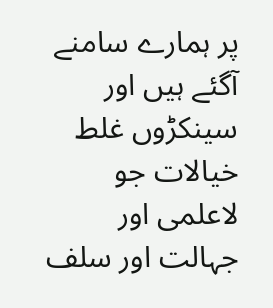پر ہمارے سامنے آگئے ہیں اور سینکڑوں غلط خیالات جو لاعلمی اور جہالت اور سلف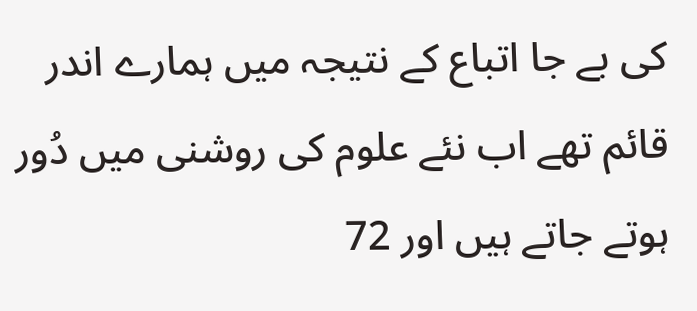کی بے جا اتباع کے نتیجہ میں ہمارے اندر قائم تھے اب نئے علوم کی روشنی میں دُور ہوتے جاتے ہیں اور 72